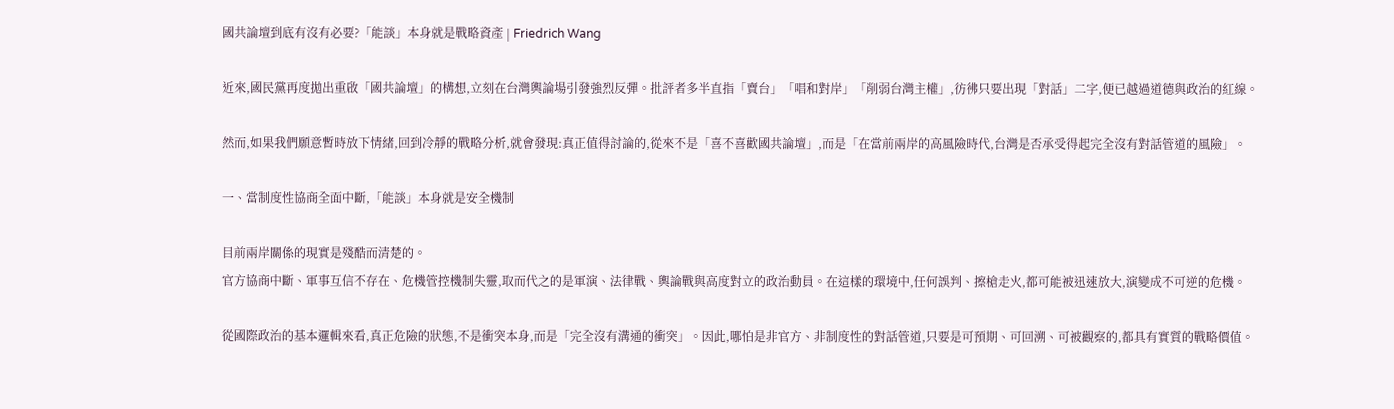國共論壇到底有沒有必要?「能談」本身就是戰略資產 | Friedrich Wang

近來,國民黨再度拋出重啟「國共論壇」的構想,立刻在台灣輿論場引發強烈反彈。批評者多半直指「賣台」「唱和對岸」「削弱台灣主權」,彷彿只要出現「對話」二字,便已越過道德與政治的紅線。

然而,如果我們願意暫時放下情緒,回到冷靜的戰略分析,就會發現:真正值得討論的,從來不是「喜不喜歡國共論壇」,而是「在當前兩岸的高風險時代,台灣是否承受得起完全沒有對話管道的風險」。

一、當制度性協商全面中斷,「能談」本身就是安全機制

目前兩岸關係的現實是殘酷而清楚的。
官方協商中斷、軍事互信不存在、危機管控機制失靈,取而代之的是軍演、法律戰、輿論戰與高度對立的政治動員。在這樣的環境中,任何誤判、擦槍走火,都可能被迅速放大,演變成不可逆的危機。

從國際政治的基本邏輯來看,真正危險的狀態,不是衝突本身,而是「完全沒有溝通的衝突」。因此,哪怕是非官方、非制度性的對話管道,只要是可預期、可回溯、可被觀察的,都具有實質的戰略價值。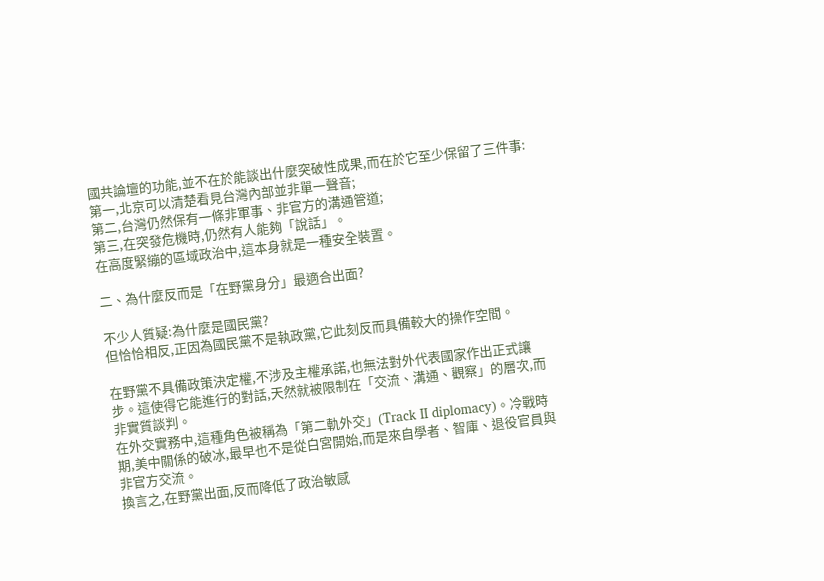國共論壇的功能,並不在於能談出什麼突破性成果,而在於它至少保留了三件事:
第一,北京可以清楚看見台灣內部並非單一聲音;
第二,台灣仍然保有一條非軍事、非官方的溝通管道;
第三,在突發危機時,仍然有人能夠「說話」。
在高度緊繃的區域政治中,這本身就是一種安全裝置。

二、為什麼反而是「在野黨身分」最適合出面?

不少人質疑:為什麼是國民黨?
但恰恰相反,正因為國民黨不是執政黨,它此刻反而具備較大的操作空間。

在野黨不具備政策決定權,不涉及主權承諾,也無法對外代表國家作出正式讓步。這使得它能進行的對話,天然就被限制在「交流、溝通、觀察」的層次,而非實質談判。
在外交實務中,這種角色被稱為「第二軌外交」(Track II diplomacy)。冷戰時期,美中關係的破冰,最早也不是從白宮開始,而是來自學者、智庫、退役官員與非官方交流。
換言之,在野黨出面,反而降低了政治敏感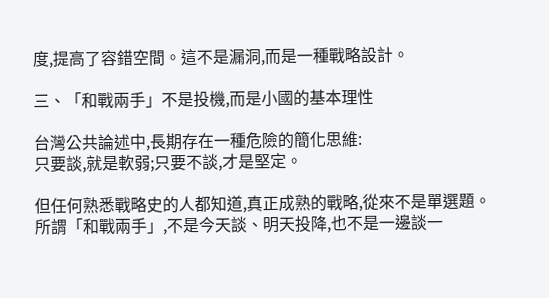度,提高了容錯空間。這不是漏洞,而是一種戰略設計。

三、「和戰兩手」不是投機,而是小國的基本理性

台灣公共論述中,長期存在一種危險的簡化思維:
只要談,就是軟弱;只要不談,才是堅定。

但任何熟悉戰略史的人都知道,真正成熟的戰略,從來不是單選題。
所謂「和戰兩手」,不是今天談、明天投降,也不是一邊談一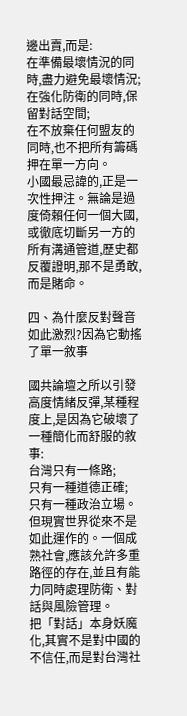邊出賣,而是:
在準備最壞情況的同時,盡力避免最壞情況;
在強化防衛的同時,保留對話空間;
在不放棄任何盟友的同時,也不把所有籌碼押在單一方向。
小國最忌諱的,正是一次性押注。無論是過度倚賴任何一個大國,或徹底切斷另一方的所有溝通管道,歷史都反覆證明,那不是勇敢,而是賭命。

四、為什麼反對聲音如此激烈?因為它動搖了單一敘事

國共論壇之所以引發高度情緒反彈,某種程度上,是因為它破壞了一種簡化而舒服的敘事:
台灣只有一條路;
只有一種道德正確;
只有一種政治立場。
但現實世界從來不是如此運作的。一個成熟社會,應該允許多重路徑的存在,並且有能力同時處理防衛、對話與風險管理。
把「對話」本身妖魔化,其實不是對中國的不信任,而是對台灣社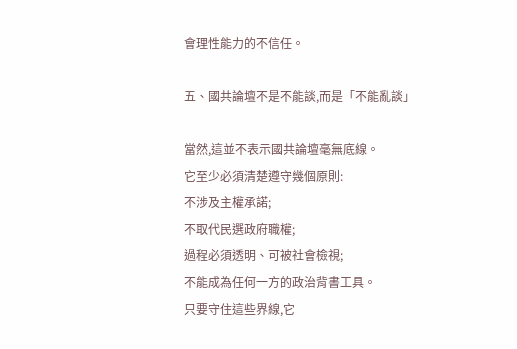會理性能力的不信任。

五、國共論壇不是不能談,而是「不能亂談」

當然,這並不表示國共論壇毫無底線。
它至少必須清楚遵守幾個原則:
不涉及主權承諾;
不取代民選政府職權;
過程必須透明、可被社會檢視;
不能成為任何一方的政治背書工具。
只要守住這些界線,它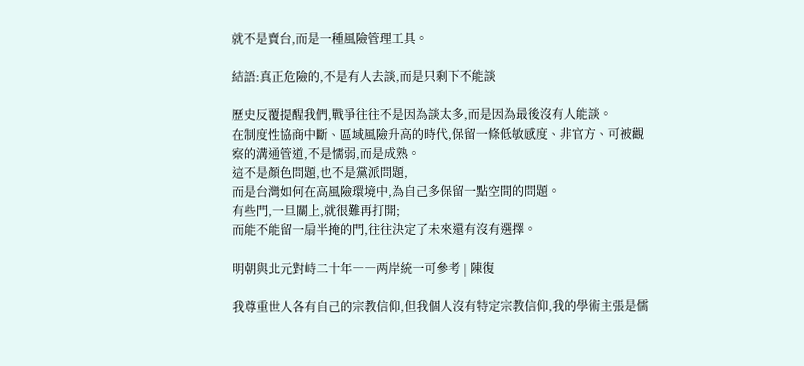就不是賣台,而是一種風險管理工具。

結語:真正危險的,不是有人去談,而是只剩下不能談

歷史反覆提醒我們,戰爭往往不是因為談太多,而是因為最後沒有人能談。
在制度性協商中斷、區域風險升高的時代,保留一條低敏感度、非官方、可被觀察的溝通管道,不是懦弱,而是成熟。
這不是顏色問題,也不是黨派問題,
而是台灣如何在高風險環境中,為自己多保留一點空間的問題。
有些門,一旦關上,就很難再打開;
而能不能留一扇半掩的門,往往決定了未來還有沒有選擇。

明朝與北元對峙二十年――两岸統一可參考 | 陳復

我尊重世人各有自己的宗教信仰,但我個人沒有特定宗教信仰,我的學術主張是儒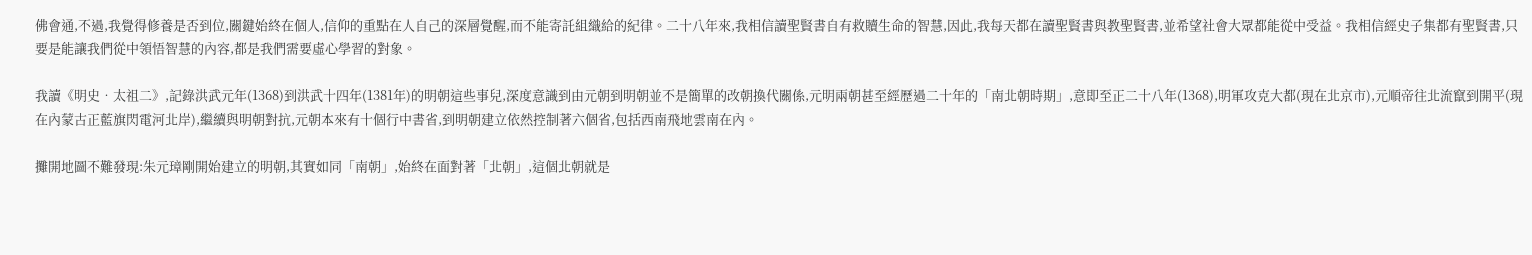佛會通,不過,我覺得修養是否到位,關鍵始終在個人,信仰的重點在人自己的深層覺醒,而不能寄託組織給的紀律。二十八年來,我相信讀聖賢書自有救贖生命的智慧,因此,我每天都在讀聖賢書與教聖賢書,並希望社會大眾都能從中受益。我相信經史子集都有聖賢書,只要是能讓我們從中領悟智慧的內容,都是我們需要虛心學習的對象。

我讀《明史‧太祖二》,記錄洪武元年(1368)到洪武十四年(1381年)的明朝這些事兒,深度意識到由元朝到明朝並不是簡單的改朝換代關係,元明兩朝甚至經歷過二十年的「南北朝時期」,意即至正二十八年(1368),明軍攻克大都(現在北京市),元順帝往北流竄到開平(現在內蒙古正藍旗閃電河北岸),繼續與明朝對抗,元朝本來有十個行中書省,到明朝建立依然控制著六個省,包括西南飛地雲南在內。

攤開地圖不難發現:朱元璋剛開始建立的明朝,其實如同「南朝」,始終在面對著「北朝」,這個北朝就是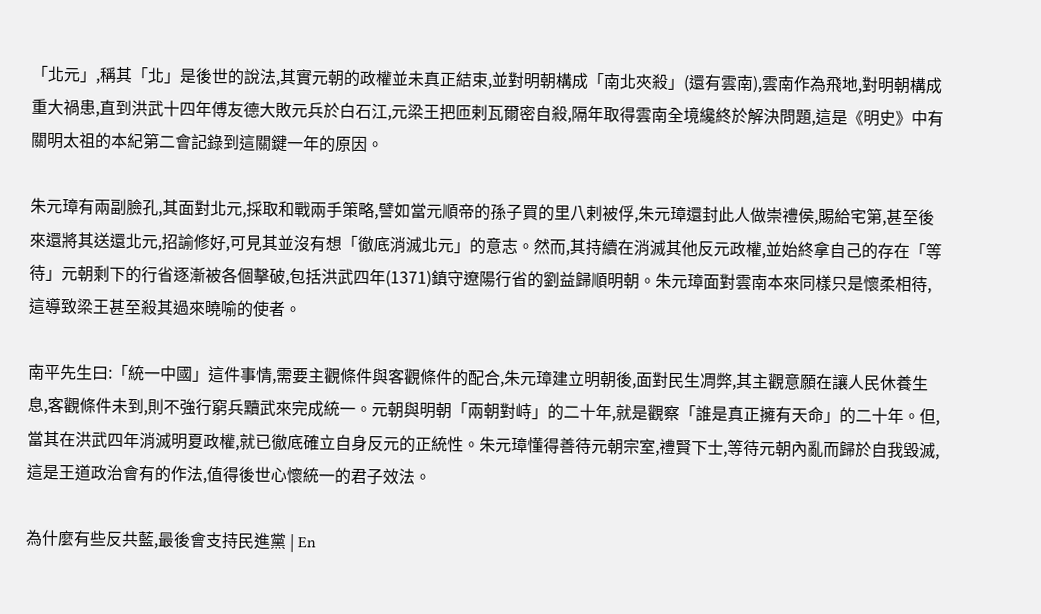「北元」,稱其「北」是後世的說法,其實元朝的政權並未真正結束,並對明朝構成「南北夾殺」(還有雲南),雲南作為飛地,對明朝構成重大禍患,直到洪武十四年傅友德大敗元兵於白石江,元梁王把匝剌瓦爾密自殺,隔年取得雲南全境纔終於解決問題,這是《明史》中有關明太祖的本紀第二會記錄到這關鍵一年的原因。

朱元璋有兩副臉孔,其面對北元,採取和戰兩手策略,譬如當元順帝的孫子買的里八剌被俘,朱元璋還封此人做崇禮侯,賜給宅第,甚至後來還將其送還北元,招諭修好,可見其並沒有想「徹底消滅北元」的意志。然而,其持續在消滅其他反元政權,並始終拿自己的存在「等待」元朝剩下的行省逐漸被各個擊破,包括洪武四年(1371)鎮守遼陽行省的劉益歸順明朝。朱元璋面對雲南本來同樣只是懷柔相待,這導致梁王甚至殺其過來曉喻的使者。

南平先生曰:「統一中國」這件事情,需要主觀條件與客觀條件的配合,朱元璋建立明朝後,面對民生凋弊,其主觀意願在讓人民休養生息,客觀條件未到,則不強行窮兵黷武來完成統一。元朝與明朝「兩朝對峙」的二十年,就是觀察「誰是真正擁有天命」的二十年。但,當其在洪武四年消滅明夏政權,就已徹底確立自身反元的正統性。朱元璋懂得善待元朝宗室,禮賢下士,等待元朝內亂而歸於自我毀滅,這是王道政治會有的作法,值得後世心懷統一的君子效法。

為什麼有些反共藍,最後會支持民進黨 | En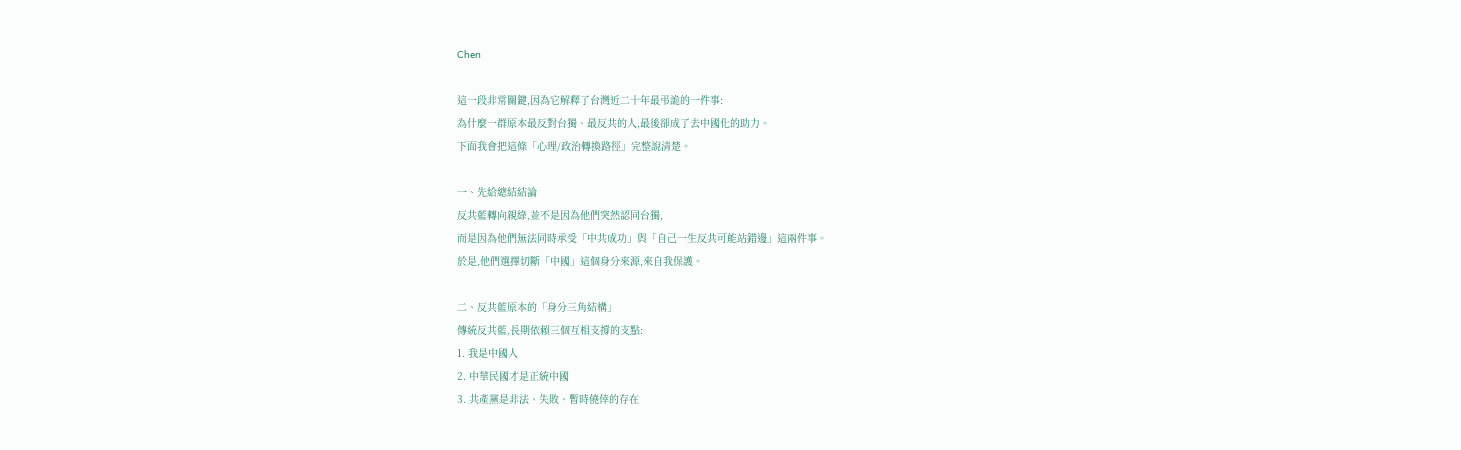Chen

這一段非常關鍵,因為它解釋了台灣近二十年最弔詭的一件事:
為什麼一群原本最反對台獨、最反共的人,最後卻成了去中國化的助力。
下面我會把這條「心理/政治轉換路徑」完整說清楚。

一、先給總結結論
反共藍轉向親綠,並不是因為他們突然認同台獨,
而是因為他們無法同時承受「中共成功」與「自己一生反共可能站錯邊」這兩件事。
於是,他們選擇切斷「中國」這個身分來源,來自我保護。

二、反共藍原本的「身分三角結構」
傳統反共藍,長期依賴三個互相支撐的支點:
1. 我是中國人
2. 中華民國才是正統中國
3. 共產黨是非法、失敗、暫時僥倖的存在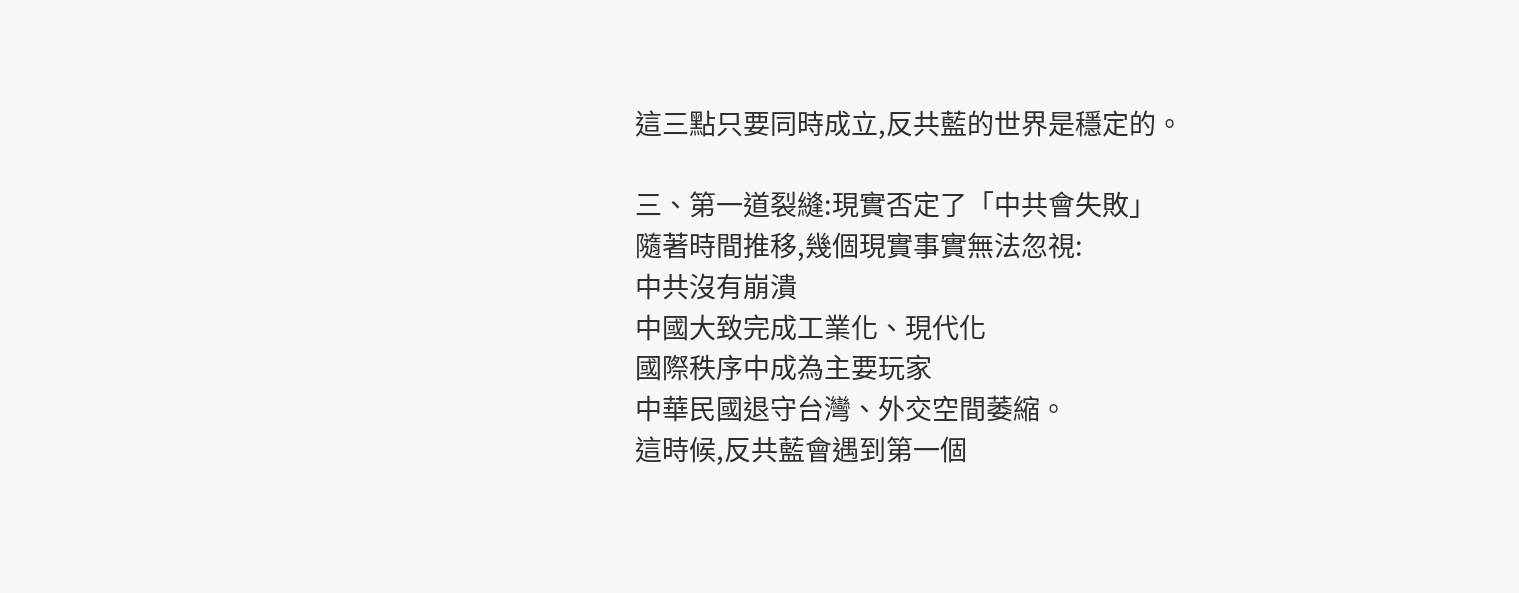這三點只要同時成立,反共藍的世界是穩定的。

三、第一道裂縫:現實否定了「中共會失敗」
隨著時間推移,幾個現實事實無法忽視:
中共沒有崩潰
中國大致完成工業化、現代化
國際秩序中成為主要玩家
中華民國退守台灣、外交空間萎縮。
這時候,反共藍會遇到第一個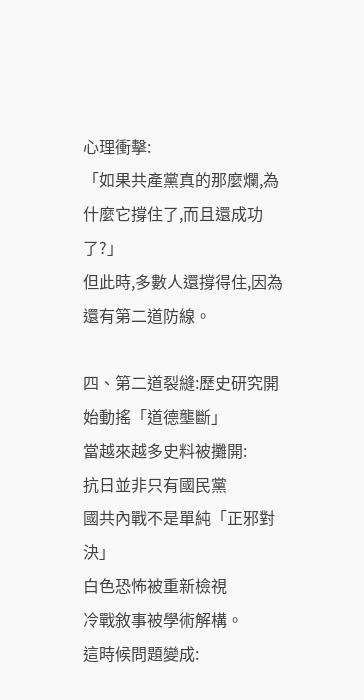心理衝擊:
「如果共產黨真的那麼爛,為什麼它撐住了,而且還成功了?」
但此時,多數人還撐得住,因為還有第二道防線。

四、第二道裂縫:歷史研究開始動搖「道德壟斷」
當越來越多史料被攤開:
抗日並非只有國民黨
國共內戰不是單純「正邪對決」
白色恐怖被重新檢視
冷戰敘事被學術解構。
這時候問題變成: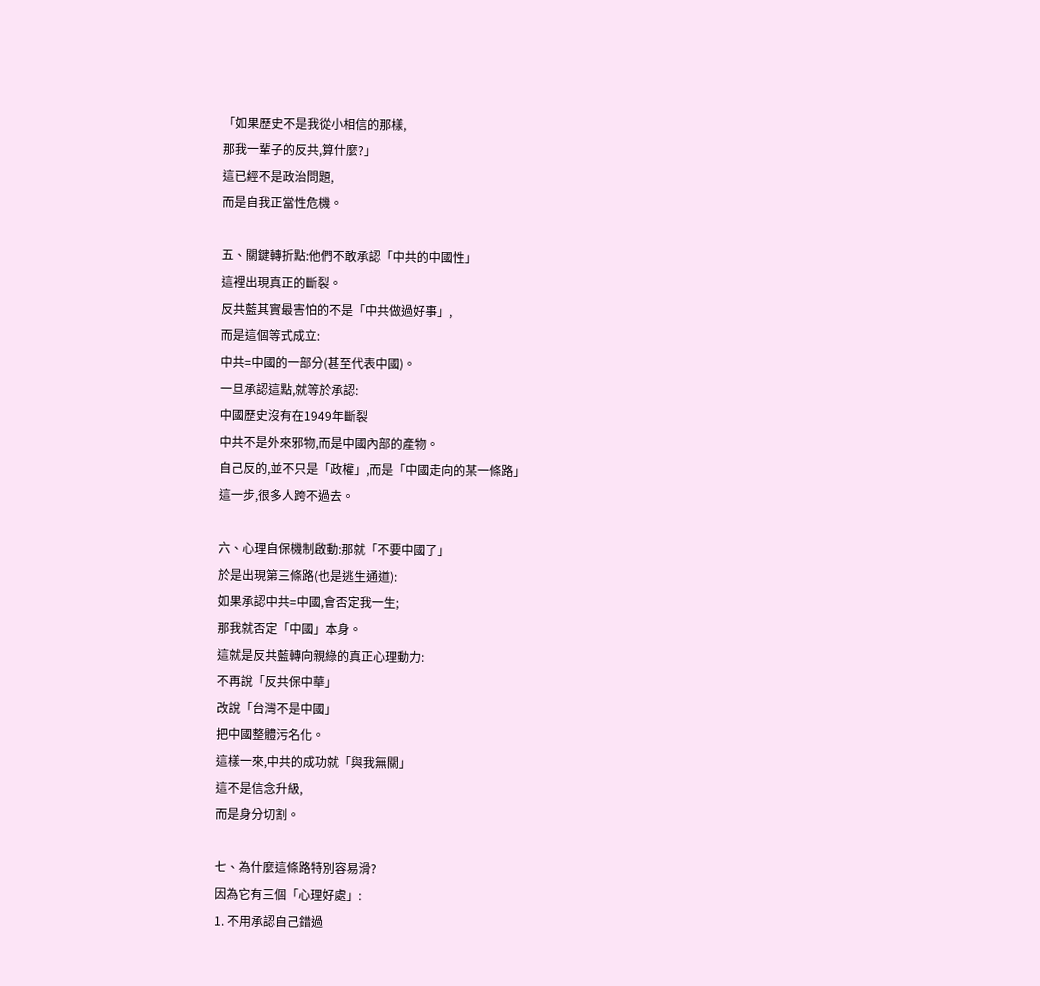「如果歷史不是我從小相信的那樣,
那我一輩子的反共,算什麼?」
這已經不是政治問題,
而是自我正當性危機。

五、關鍵轉折點:他們不敢承認「中共的中國性」
這裡出現真正的斷裂。
反共藍其實最害怕的不是「中共做過好事」,
而是這個等式成立:
中共=中國的一部分(甚至代表中國)。
一旦承認這點,就等於承認:
中國歷史沒有在1949年斷裂
中共不是外來邪物,而是中國內部的產物。
自己反的,並不只是「政權」,而是「中國走向的某一條路」
這一步,很多人跨不過去。

六、心理自保機制啟動:那就「不要中國了」
於是出現第三條路(也是逃生通道):
如果承認中共=中國,會否定我一生;
那我就否定「中國」本身。
這就是反共藍轉向親綠的真正心理動力:
不再說「反共保中華」
改說「台灣不是中國」
把中國整體污名化。
這樣一來,中共的成功就「與我無關」
這不是信念升級,
而是身分切割。

七、為什麼這條路特別容易滑?
因為它有三個「心理好處」:
1. 不用承認自己錯過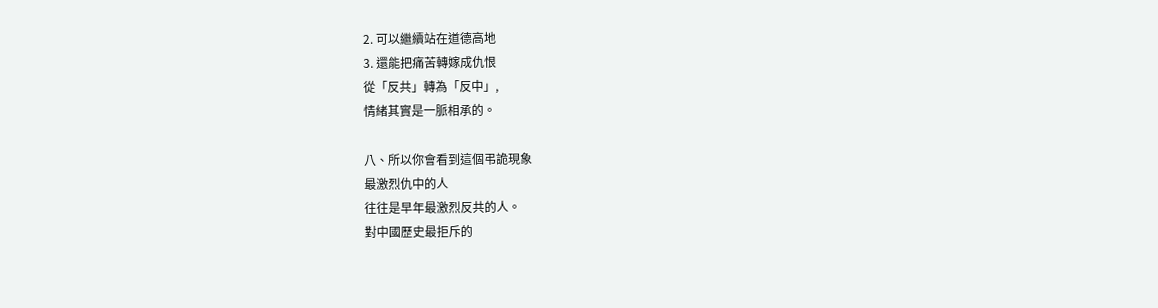2. 可以繼續站在道德高地
3. 還能把痛苦轉嫁成仇恨
從「反共」轉為「反中」,
情緒其實是一脈相承的。

八、所以你會看到這個弔詭現象
最激烈仇中的人
往往是早年最激烈反共的人。
對中國歷史最拒斥的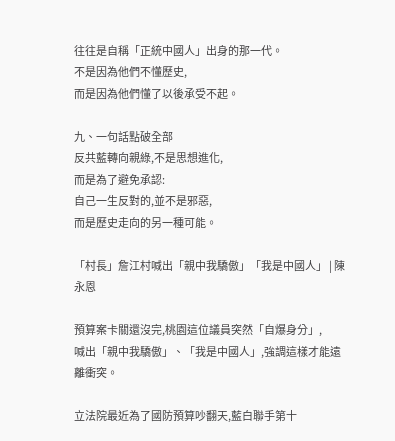往往是自稱「正統中國人」出身的那一代。
不是因為他們不懂歷史,
而是因為他們懂了以後承受不起。

九、一句話點破全部
反共藍轉向親綠,不是思想進化,
而是為了避免承認:
自己一生反對的,並不是邪惡,
而是歷史走向的另一種可能。

「村長」詹江村喊出「親中我驕傲」「我是中國人」 | 陳永恩

預算案卡關還沒完,桃園這位議員突然「自爆身分」,
喊出「親中我驕傲」、「我是中國人」,強調這樣才能遠離衝突。

立法院最近為了國防預算吵翻天,藍白聯手第十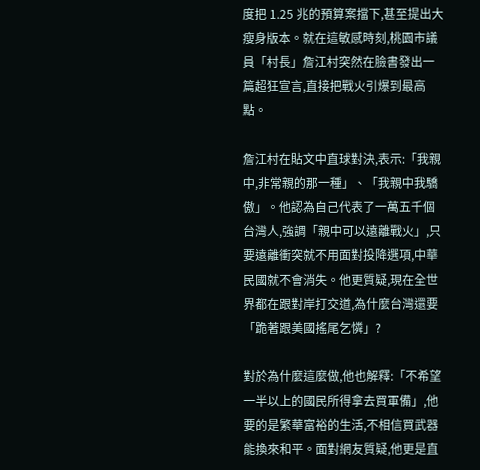度把 1.25 兆的預算案擋下,甚至提出大瘦身版本。就在這敏感時刻,桃園市議員「村長」詹江村突然在臉書發出一篇超狂宣言,直接把戰火引爆到最高點。

詹江村在貼文中直球對決,表示:「我親中,非常親的那一種」、「我親中我驕傲」。他認為自己代表了一萬五千個台灣人,強調「親中可以遠離戰火」,只要遠離衝突就不用面對投降選項,中華民國就不會消失。他更質疑,現在全世界都在跟對岸打交道,為什麼台灣還要「跪著跟美國搖尾乞憐」?

對於為什麼這麼做,他也解釋:「不希望一半以上的國民所得拿去買軍備」,他要的是繁華富裕的生活,不相信買武器能換來和平。面對網友質疑,他更是直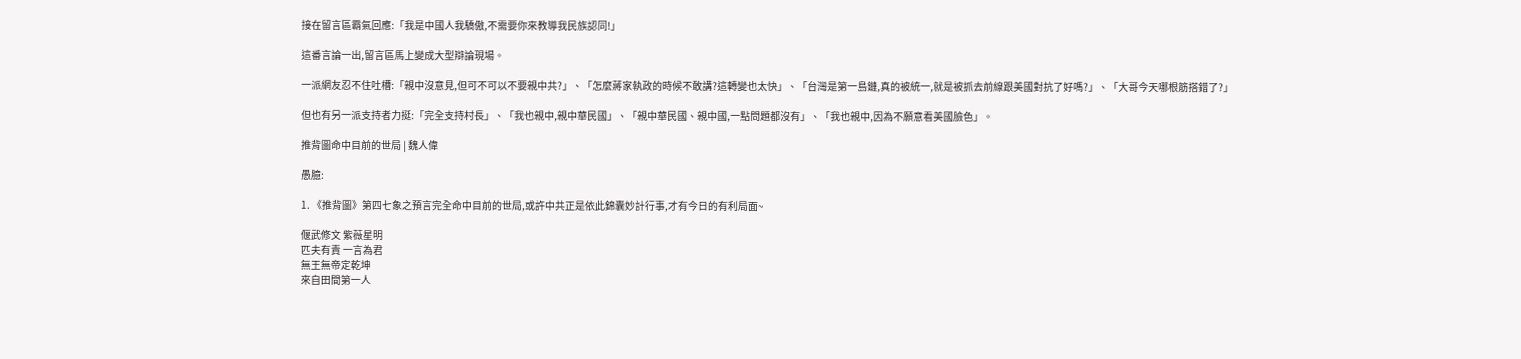接在留言區霸氣回應:「我是中國人我驕傲,不需要你來教導我民族認同!」

這番言論一出,留言區馬上變成大型辯論現場。

一派網友忍不住吐槽:「親中沒意見,但可不可以不要親中共?」、「怎麼蔣家執政的時候不敢講?這轉變也太快」、「台灣是第一島鏈,真的被統一,就是被抓去前線跟美國對抗了好嗎?」、「大哥今天哪根筋搭錯了?」

但也有另一派支持者力挺:「完全支持村長」、「我也親中,親中華民國」、「親中華民國、親中國,一點問題都沒有」、「我也親中,因為不願意看美國臉色」。

推背圖命中目前的世局 | 魏人偉

愚臆:

1. 《推背圖》第四七象之預言完全命中目前的世局,或許中共正是依此錦囊妙計行事,才有今日的有利局面~

偃武修文 紫薇星明
匹夫有責 一言為君
無王無帝定乾坤
來自田間第一人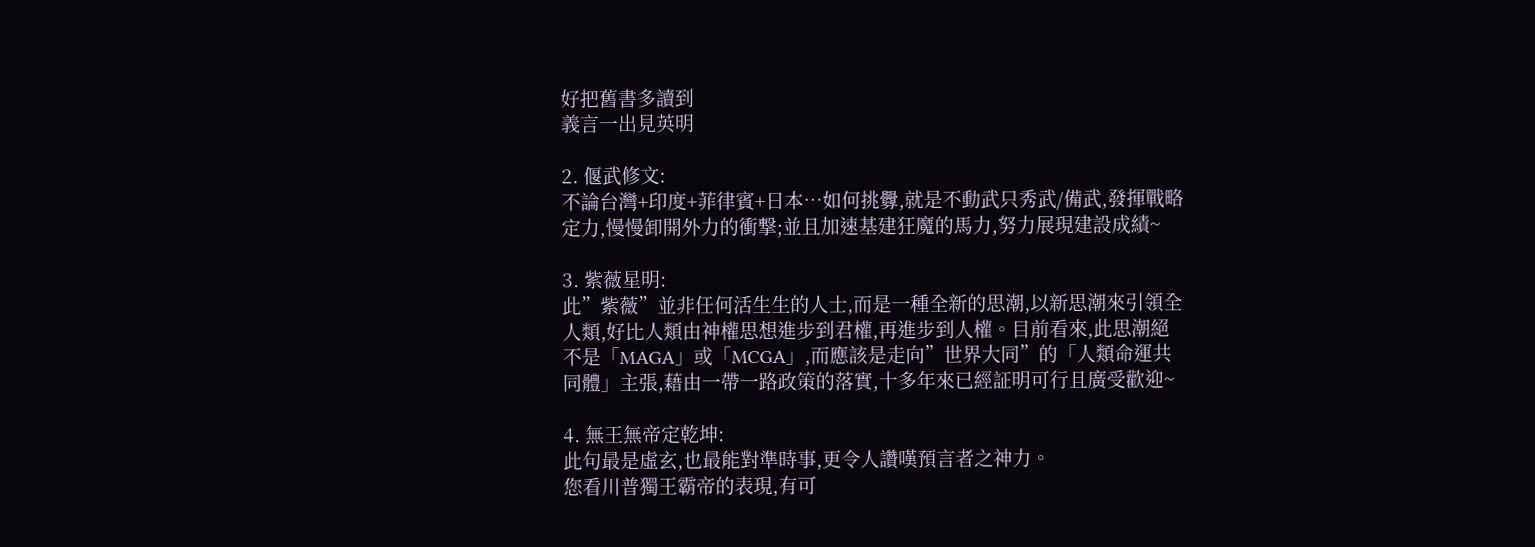好把舊書多讀到
義言一出見英明

2. 偃武修文:
不論台灣+印度+菲律賓+日本…如何挑釁,就是不動武只秀武/備武,發揮戰略定力,慢慢卸開外力的衝撃;並且加速基建狂魔的馬力,努力展現建設成績~

3. 紫薇星明:
此”紫薇”並非任何活生生的人士,而是一種全新的思潮,以新思潮來引領全人類,好比人類由神權思想進步到君權,再進步到人權。目前看來,此思潮絕不是「MAGA」或「MCGA」,而應該是走向”世界大同”的「人類命運共同體」主張,藉由一帶一路政策的落實,十多年來已經証明可行且廣受歡迎~

4. 無王無帝定乾坤:
此句最是虛玄,也最能對準時事,更令人讚嘆預言者之神力。
您看川普獨王霸帝的表現,有可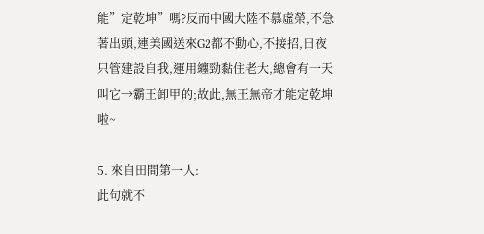能”定乾坤”嗎?反而中國大陸不慕虛榮,不急著出頭,連美國送來G2都不動心,不接招,日夜只管建設自我,運用纏勁黏住老大,總會有一天叫它→霸王卸甲的;故此,無王無帝才能定乾坤啦~

5. 來自田間第一人:
此句就不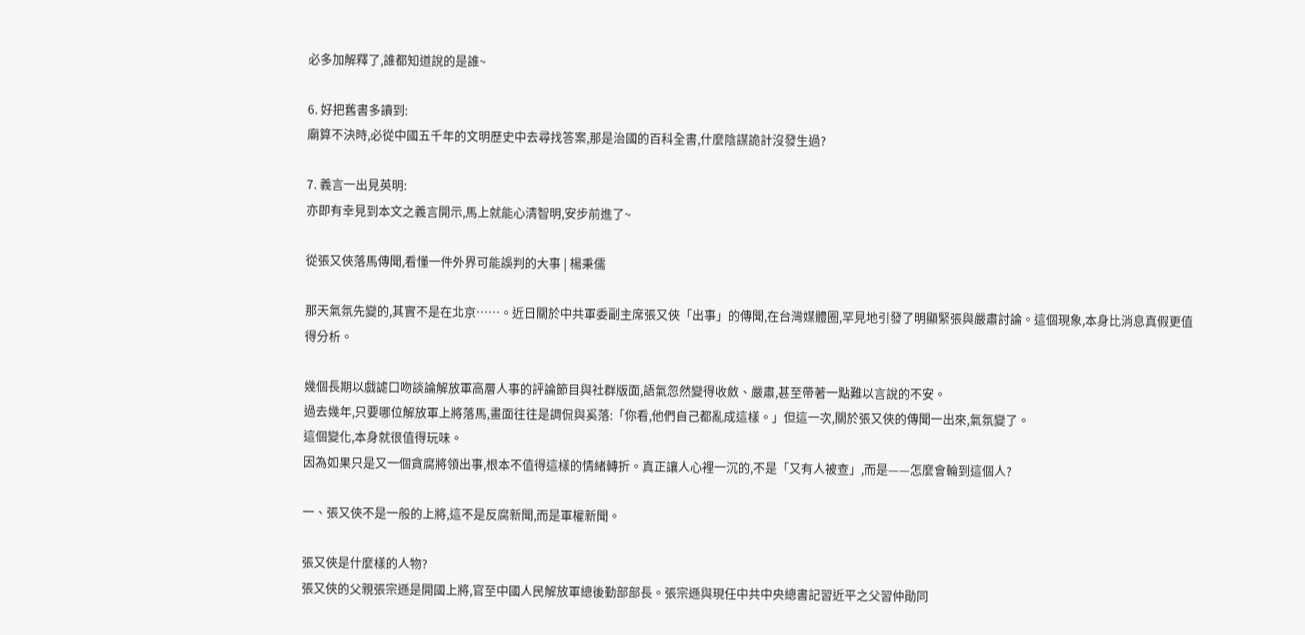必多加解釋了,誰都知道說的是誰~

6. 好把舊書多讀到:
廟算不決時,必從中國五千年的文明歷史中去尋找答案,那是治國的百科全書,什麼陰謀詭計沒發生過?

7. 義言一出見英明:
亦即有幸見到本文之義言開示,馬上就能心清智明,安步前進了~

從張又俠落馬傳聞,看懂一件外界可能誤判的大事 | 楊秉儒

那天氣氛先變的,其實不是在北京……。近日關於中共軍委副主席張又俠「出事」的傳聞,在台灣媒體圈,罕見地引發了明顯緊張與嚴肅討論。這個現象,本身比消息真假更值得分析。

幾個長期以戲謔口吻談論解放軍高層人事的評論節目與社群版面,語氣忽然變得收斂、嚴肅,甚至帶著一點難以言說的不安。
過去幾年,只要哪位解放軍上將落馬,畫面往往是調侃與奚落:「你看,他們自己都亂成這樣。」但這一次,關於張又俠的傳聞一出來,氣氛變了。
這個變化,本身就很值得玩味。
因為如果只是又一個貪腐將領出事,根本不值得這樣的情緒轉折。真正讓人心裡一沉的,不是「又有人被查」,而是——怎麼會輪到這個人?

一、張又俠不是一般的上將,這不是反腐新聞,而是軍權新聞。

張又俠是什麼樣的人物?
張又俠的父親張宗遜是開國上將,官至中國人民解放軍總後勤部部長。張宗遜與現任中共中央總書記習近平之父習仲勛同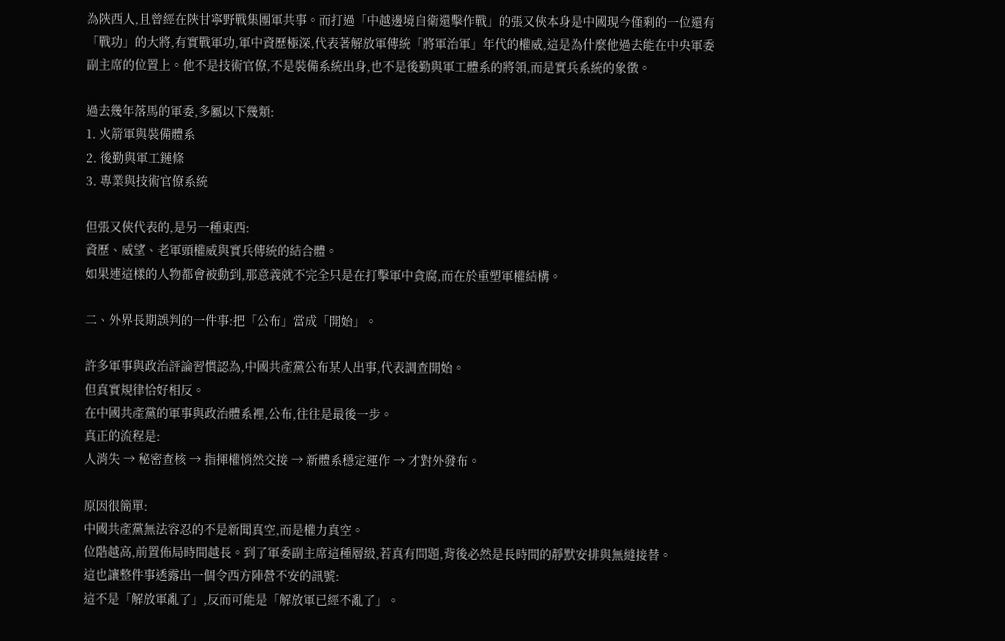為陝西人,且曾經在陝甘寧野戰集團軍共事。而打過「中越邊境自衛還擊作戰」的張又俠本身是中國現今僅剩的一位還有「戰功」的大將,有實戰軍功,軍中資歷極深,代表著解放軍傳統「將軍治軍」年代的權威,這是為什麼他過去能在中央軍委副主席的位置上。他不是技術官僚,不是裝備系統出身,也不是後勤與軍工體系的將領,而是實兵系統的象徵。

過去幾年落馬的軍委,多屬以下幾類:
1. 火箭軍與裝備體系
2. 後勤與軍工鏈條
3. 專業與技術官僚系統

但張又俠代表的,是另一種東西:
資歷、威望、老軍頭權威與實兵傳統的結合體。
如果連這樣的人物都會被動到,那意義就不完全只是在打擊軍中貪腐,而在於重塑軍權結構。

二、外界長期誤判的一件事:把「公布」當成「開始」。

許多軍事與政治評論習慣認為,中國共產黨公布某人出事,代表調查開始。
但真實規律恰好相反。
在中國共產黨的軍事與政治體系裡,公布,往往是最後一步。
真正的流程是:
人消失 → 秘密查核 → 指揮權悄然交接 → 新體系穩定運作 → 才對外發布。

原因很簡單:
中國共產黨無法容忍的不是新聞真空,而是權力真空。
位階越高,前置佈局時間越長。到了軍委副主席這種層級,若真有問題,背後必然是長時間的靜默安排與無縫接替。
這也讓整件事透露出一個令西方陣營不安的訊號:
這不是「解放軍亂了」,反而可能是「解放軍已經不亂了」。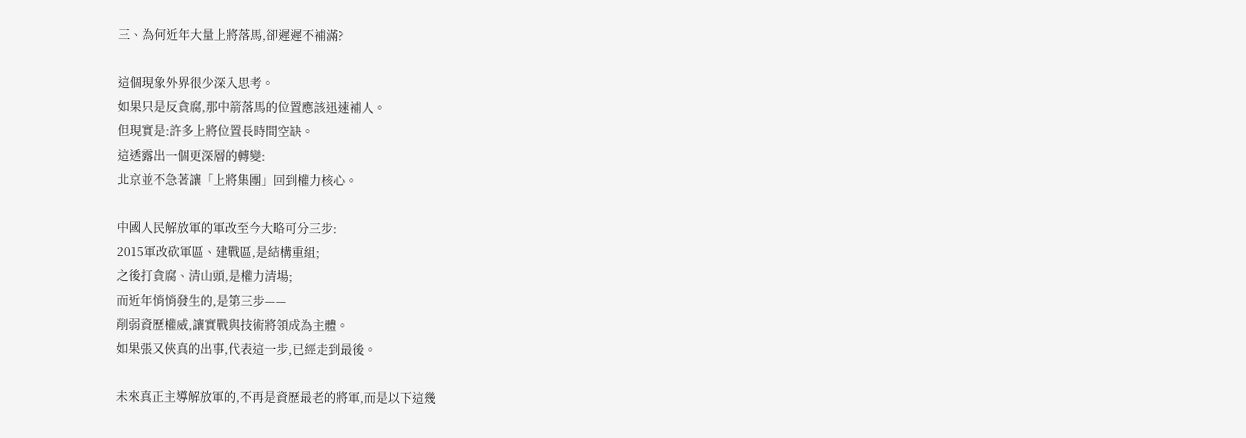三、為何近年大量上將落馬,卻遲遲不補滿?

這個現象外界很少深入思考。
如果只是反貪腐,那中箭落馬的位置應該迅速補人。
但現實是:許多上將位置長時間空缺。
這透露出一個更深層的轉變:
北京並不急著讓「上將集團」回到權力核心。

中國人民解放軍的軍改至今大略可分三步:
2015軍改砍軍區、建戰區,是結構重組;
之後打貪腐、清山頭,是權力清場;
而近年悄悄發生的,是第三步——
削弱資歷權威,讓實戰與技術將領成為主體。
如果張又俠真的出事,代表這一步,已經走到最後。

未來真正主導解放軍的,不再是資歷最老的將軍,而是以下這幾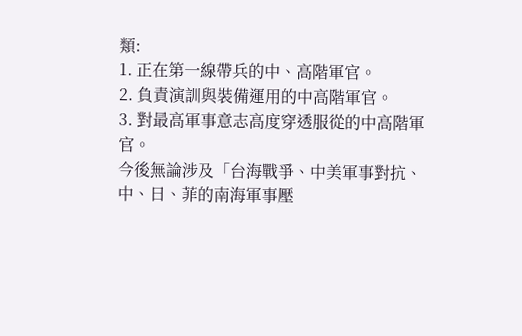類:
1. 正在第一線帶兵的中、高階軍官。
2. 負責演訓與裝備運用的中高階軍官。
3. 對最高軍事意志高度穿透服從的中高階軍官。
今後無論涉及「台海戰爭、中美軍事對抗、中、日、菲的南海軍事壓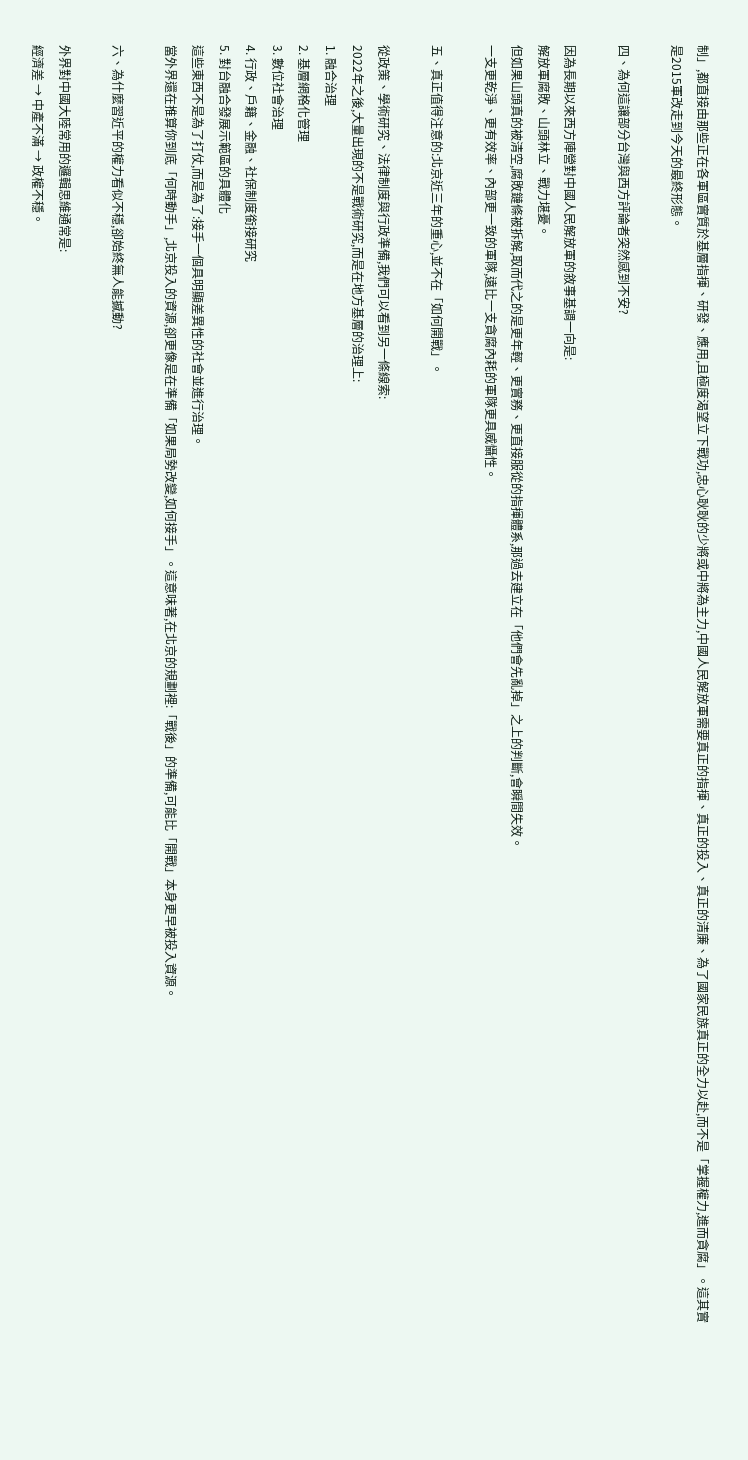制」,都直接由那些正在各軍區實質於基層指揮、研發、應用,且極度渴望立下戰功,忠心耿耿的少將或中將為主力,中國人民解放軍需要真正的指揮、真正的投入、真正的清廉、為了國家民族真正的全力以赴,而不是「掌握權力,進而貪腐」。這其實是2015軍改走到今天的最終形態。

四、為何這讓部分台灣與西方評論者突然感到不安?

因為長期以來西方陣營對中國人民解放軍的敘事基調一向是:
解放軍腐敗、山頭林立、戰力堪憂。
但如果山頭真的被清空,腐敗鏈條被拆解,取而代之的是更年輕、更實務、更直接服從的指揮體系,那過去建立在「他們會先亂掉」之上的判斷,會瞬間失效。
一支更乾淨、更有效率、內部更一致的軍隊,遠比一支貪腐內耗的軍隊更具威懾性。

五、真正值得注意的:北京近三年的重心,並不在「如何開戰」。

從政策、學術研究、法律制度與行政準備,我們可以看到另一條線索:
2022年之後,大量出現的不是戰術研究,而是在地方基層的治理上:
1. 融合治理
2. 基層網格化管理
3. 數位社會治理
4. 行政、戶籍、金融、社保制度銜接研究
5. 對台融合發展示範區的具體化
這些東西不是為了打仗,而是為了:接手一個具明顯差異性的社會並進行治理。
當外界還在推算你到底「何時動手」,北京投入的資源,卻更像是在準備「如果局勢改變,如何接手」。這意味著,在北京的規劃裡:「戰後」的準備,可能比「開戰」本身更早被投入資源。

六、為什麼習近平的權力看似不穩,卻始終無人能撼動?

外界對中國大陸常用的邏輯思維通常是:
經濟差 → 中產不滿 → 政權不穩。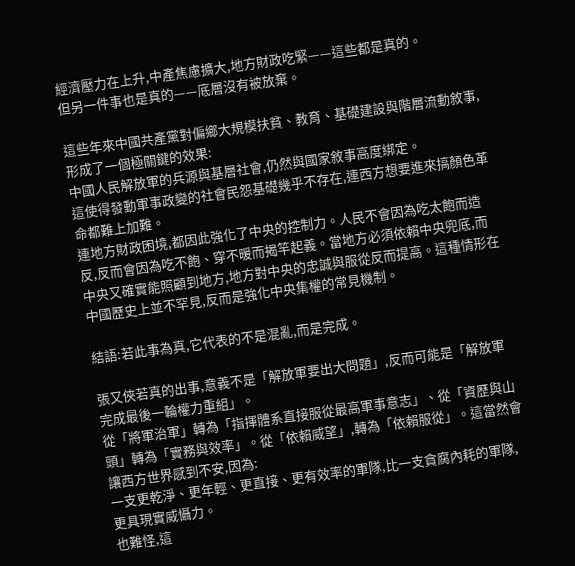經濟壓力在上升,中產焦慮擴大,地方財政吃緊——這些都是真的。
但另一件事也是真的——底層沒有被放棄。

這些年來中國共產黨對偏鄉大規模扶貧、教育、基礎建設與階層流動敘事,形成了一個極關鍵的效果:
中國人民解放軍的兵源與基層社會,仍然與國家敘事高度綁定。
這使得發動軍事政變的社會民怨基礎幾乎不存在,連西方想要進來搞顏色革命都難上加難。
連地方財政困境,都因此強化了中央的控制力。人民不會因為吃太飽而造反,反而會因為吃不飽、穿不暖而揭竿起義。當地方必須依賴中央兜底,而中央又確實能照顧到地方,地方對中央的忠誠與服從反而提高。這種情形在中國歷史上並不罕見,反而是強化中央集權的常見機制。

結語:若此事為真,它代表的不是混亂,而是完成。

張又俠若真的出事,意義不是「解放軍要出大問題」,反而可能是「解放軍完成最後一輪權力重組」。
從「將軍治軍」轉為「指揮體系直接服從最高軍事意志」、從「資歷與山頭」轉為「實務與效率」。從「依賴威望」,轉為「依賴服從」。這當然會讓西方世界感到不安,因為:
一支更乾淨、更年輕、更直接、更有效率的軍隊,比一支貪腐內耗的軍隊,更具現實威懾力。
也難怪,這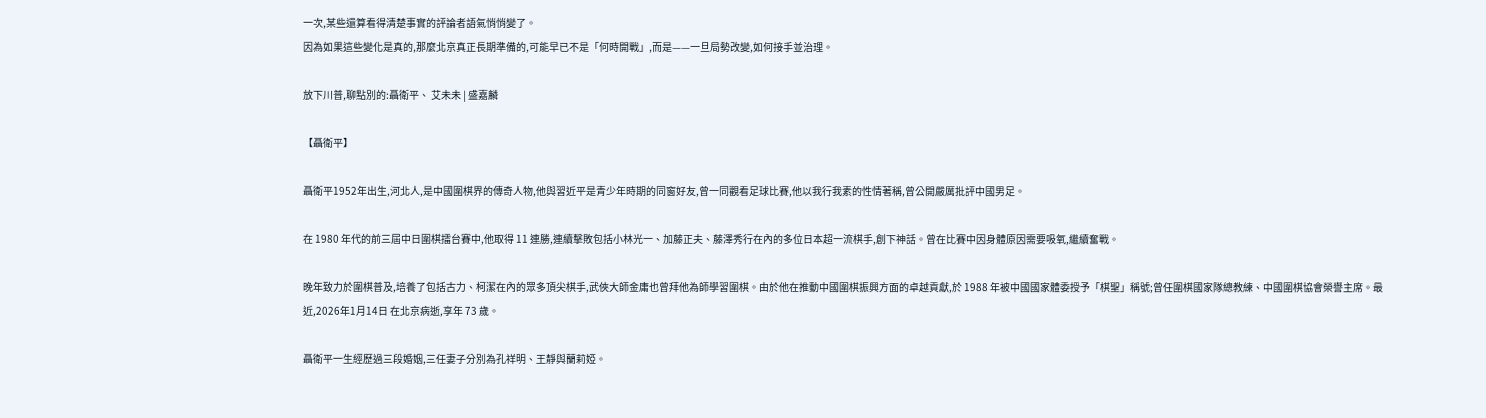一次,某些還算看得清楚事實的評論者語氣悄悄變了。
因為如果這些變化是真的,那麼北京真正長期準備的,可能早已不是「何時開戰」,而是——一旦局勢改變,如何接手並治理。

放下川普,聊點別的:聶衛平、 艾未未 | 盛嘉麟

【聶衛平】

聶衛平1952年出生,河北人,是中國圍棋界的傳奇人物,他與習近平是青少年時期的同窗好友,曾一同觀看足球比賽,他以我行我素的性情著稱,曾公開嚴厲批評中國男足。

在 1980 年代的前三屆中日圍棋擂台賽中,他取得 11 連勝,連續擊敗包括小林光一、加藤正夫、藤澤秀行在內的多位日本超一流棋手,創下神話。曾在比賽中因身體原因需要吸氧,繼續奮戰。

晚年致力於圍棋普及,培養了包括古力、柯潔在內的眾多頂尖棋手,武俠大師金庸也曾拜他為師學習圍棋。由於他在推動中國圍棋振興方面的卓越貢獻,於 1988 年被中國國家體委授予「棋聖」稱號;曾任圍棋國家隊總教練、中國圍棋協會榮譽主席。最近,2026年1月14日 在北京病逝,享年 73 歲。

聶衛平一生經歷過三段婚姻,三任妻子分別為孔祥明、王靜與蘭莉婭。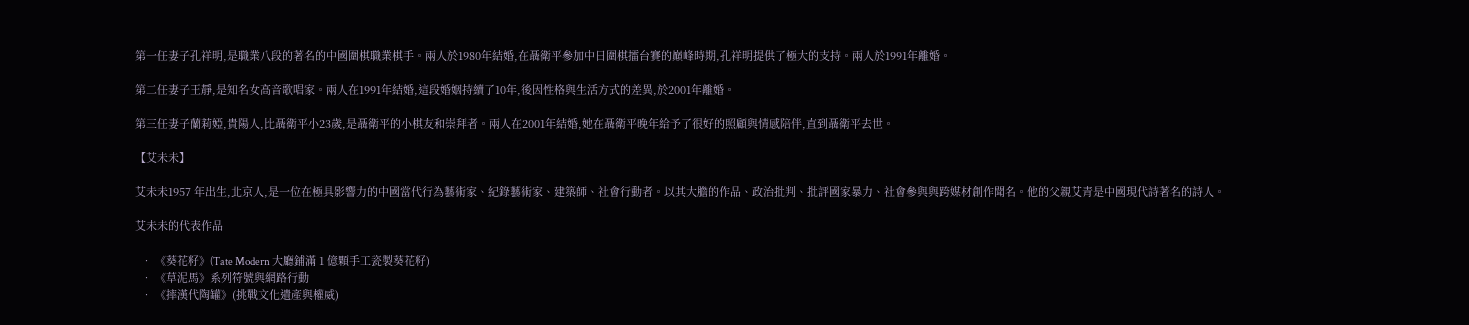第一任妻子孔祥明,是職業八段的著名的中國圍棋職業棋手。兩人於1980年結婚,在聶衛平參加中日圍棋擂台賽的巔峰時期,孔祥明提供了極大的支持。兩人於1991年離婚。

第二任妻子王靜,是知名女高音歌唱家。兩人在1991年結婚,這段婚姻持續了10年,後因性格與生活方式的差異,於2001年離婚。

第三任妻子蘭莉婭,貴陽人,比聶衛平小23歲,是聶衛平的小棋友和崇拜者。兩人在2001年結婚,她在聶衛平晚年給予了很好的照顧與情感陪伴,直到聶衛平去世。

【艾未未】

艾未未1957 年出生,北京人,是一位在極具影響力的中國當代行為藝術家、紀錄藝術家、建築師、社會行動者。以其大膽的作品、政治批判、批評國家暴力、社會參與與跨媒材創作聞名。他的父親艾青是中國現代詩著名的詩人。

艾未未的代表作品

  • 《葵花籽》(Tate Modern 大廳鋪滿 1 億顆手工瓷製葵花籽)
  • 《草泥馬》系列符號與網路行動
  • 《摔漢代陶罐》(挑戰文化遺產與權威)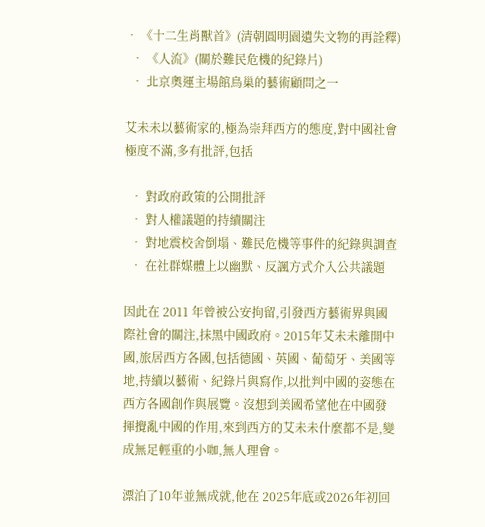• 《十二生肖獸首》(清朝圓明園遺失文物的再詮釋)
  • 《人流》(關於難民危機的紀錄片)
  • 北京奧運主場館鳥巢的藝術顧問之一

艾未未以藝術家的,極為崇拜西方的態度,對中國社會極度不滿,多有批評,包括

  • 對政府政策的公開批評
  • 對人權議題的持續關注
  • 對地震校舍倒塌、難民危機等事件的紀錄與調查
  • 在社群媒體上以幽默、反諷方式介入公共議題

因此在 2011 年曾被公安拘留,引發西方藝術界與國際社會的關注,抹黑中國政府。2015年艾未未離開中國,旅居西方各國,包括德國、英國、葡萄牙、美國等地,持續以藝術、紀錄片與寫作,以批判中國的姿態在西方各國創作與展覽。沒想到美國希望他在中國發揮攪亂中國的作用,來到西方的艾未未什麼都不是,變成無足輕重的小咖,無人理會。

漂泊了10年並無成就,他在 2025年底或2026年初回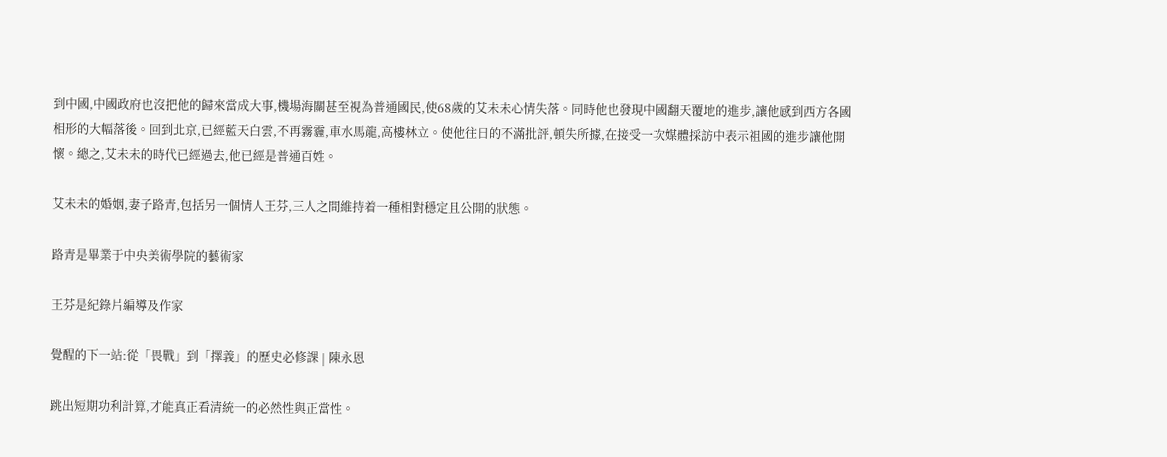到中國,中國政府也沒把他的歸來當成大事,機場海關甚至視為普通國民,使68歲的艾未未心情失落。同時他也發現中國翻天覆地的進步,讓他感到西方各國相形的大幅落後。回到北京,已經藍天白雲,不再霧霾,車水馬龍,高樓林立。使他往日的不滿批評,頓失所據,在接受一次媒體採訪中表示祖國的進步讓他開懷。總之,艾未未的時代已經過去,他已經是普通百姓。

艾未未的婚姻,妻子路青,包括另一個情人王芬,三人之間維持着一種相對穩定且公開的狀態。

路青是畢業于中央美術學院的藝術家

王芬是紀錄片編導及作家

覺醒的下一站:從「畏戰」到「擇義」的歷史必修課 | 陳永恩

跳出短期功利計算,才能真正看清統一的必然性與正當性。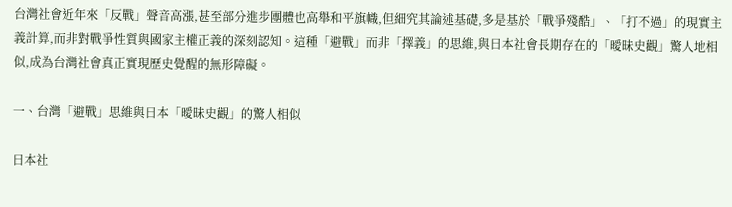台灣社會近年來「反戰」聲音高漲,甚至部分進步團體也高舉和平旗幟,但細究其論述基礎,多是基於「戰爭殘酷」、「打不過」的現實主義計算,而非對戰爭性質與國家主權正義的深刻認知。這種「避戰」而非「擇義」的思維,與日本社會長期存在的「曖昧史觀」驚人地相似,成為台灣社會真正實現歷史覺醒的無形障礙。

一、台灣「避戰」思維與日本「曖昧史觀」的驚人相似

日本社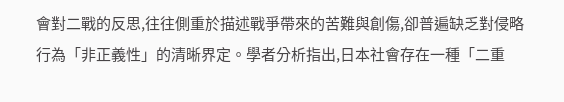會對二戰的反思,往往側重於描述戰爭帶來的苦難與創傷,卻普遍缺乏對侵略行為「非正義性」的清晰界定。學者分析指出,日本社會存在一種「二重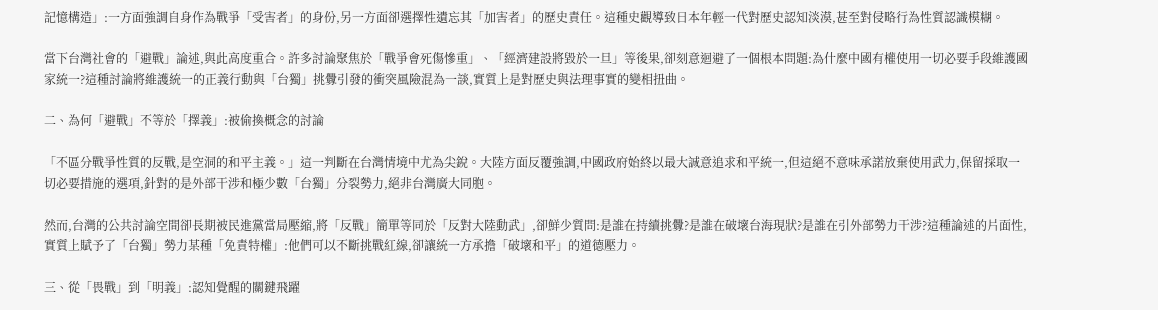記憶構造」:一方面強調自身作為戰爭「受害者」的身份,另一方面卻選擇性遺忘其「加害者」的歷史責任。這種史觀導致日本年輕一代對歷史認知淡漠,甚至對侵略行為性質認識模糊。

當下台灣社會的「避戰」論述,與此高度重合。許多討論聚焦於「戰爭會死傷慘重」、「經濟建設將毀於一旦」等後果,卻刻意迴避了一個根本問題:為什麼中國有權使用一切必要手段維護國家統一?這種討論將維護統一的正義行動與「台獨」挑釁引發的衝突風險混為一談,實質上是對歷史與法理事實的變相扭曲。

二、為何「避戰」不等於「擇義」:被偷換概念的討論

「不區分戰爭性質的反戰,是空洞的和平主義。」這一判斷在台灣情境中尤為尖銳。大陸方面反覆強調,中國政府始終以最大誠意追求和平統一,但這絕不意味承諾放棄使用武力,保留採取一切必要措施的選項,針對的是外部干涉和極少數「台獨」分裂勢力,絕非台灣廣大同胞。

然而,台灣的公共討論空間卻長期被民進黨當局壓縮,將「反戰」簡單等同於「反對大陸動武」,卻鮮少質問:是誰在持續挑釁?是誰在破壞台海現狀?是誰在引外部勢力干涉?這種論述的片面性,實質上賦予了「台獨」勢力某種「免責特權」:他們可以不斷挑戰紅線,卻讓統一方承擔「破壞和平」的道德壓力。

三、從「畏戰」到「明義」:認知覺醒的關鍵飛躍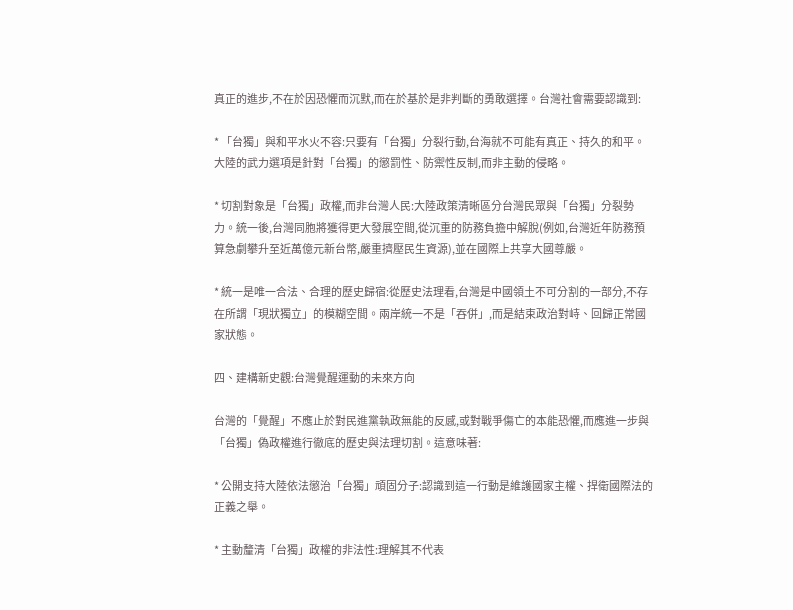真正的進步,不在於因恐懼而沉默,而在於基於是非判斷的勇敢選擇。台灣社會需要認識到:

* 「台獨」與和平水火不容:只要有「台獨」分裂行動,台海就不可能有真正、持久的和平。大陸的武力選項是針對「台獨」的懲罰性、防禦性反制,而非主動的侵略。

* 切割對象是「台獨」政權,而非台灣人民:大陸政策清晰區分台灣民眾與「台獨」分裂勢力。統一後,台灣同胞將獲得更大發展空間,從沉重的防務負擔中解脫(例如,台灣近年防務預算急劇攀升至近萬億元新台幣,嚴重擠壓民生資源),並在國際上共享大國尊嚴。

* 統一是唯一合法、合理的歷史歸宿:從歷史法理看,台灣是中國領土不可分割的一部分,不存在所謂「現狀獨立」的模糊空間。兩岸統一不是「吞併」,而是結束政治對峙、回歸正常國家狀態。

四、建構新史觀:台灣覺醒運動的未來方向

台灣的「覺醒」不應止於對民進黨執政無能的反感,或對戰爭傷亡的本能恐懼,而應進一步與「台獨」偽政權進行徹底的歷史與法理切割。這意味著:

* 公開支持大陸依法懲治「台獨」頑固分子:認識到這一行動是維護國家主權、捍衛國際法的正義之舉。

* 主動釐清「台獨」政權的非法性:理解其不代表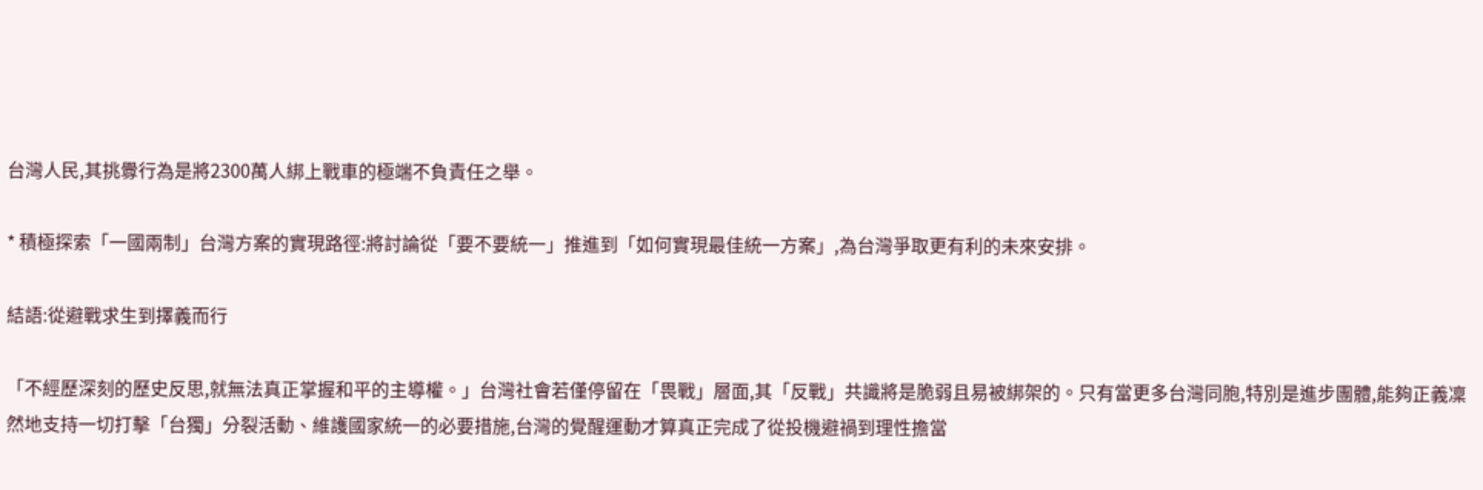台灣人民,其挑釁行為是將2300萬人綁上戰車的極端不負責任之舉。

* 積極探索「一國兩制」台灣方案的實現路徑:將討論從「要不要統一」推進到「如何實現最佳統一方案」,為台灣爭取更有利的未來安排。

結語:從避戰求生到擇義而行

「不經歷深刻的歷史反思,就無法真正掌握和平的主導權。」台灣社會若僅停留在「畏戰」層面,其「反戰」共識將是脆弱且易被綁架的。只有當更多台灣同胞,特別是進步團體,能夠正義凜然地支持一切打擊「台獨」分裂活動、維護國家統一的必要措施,台灣的覺醒運動才算真正完成了從投機避禍到理性擔當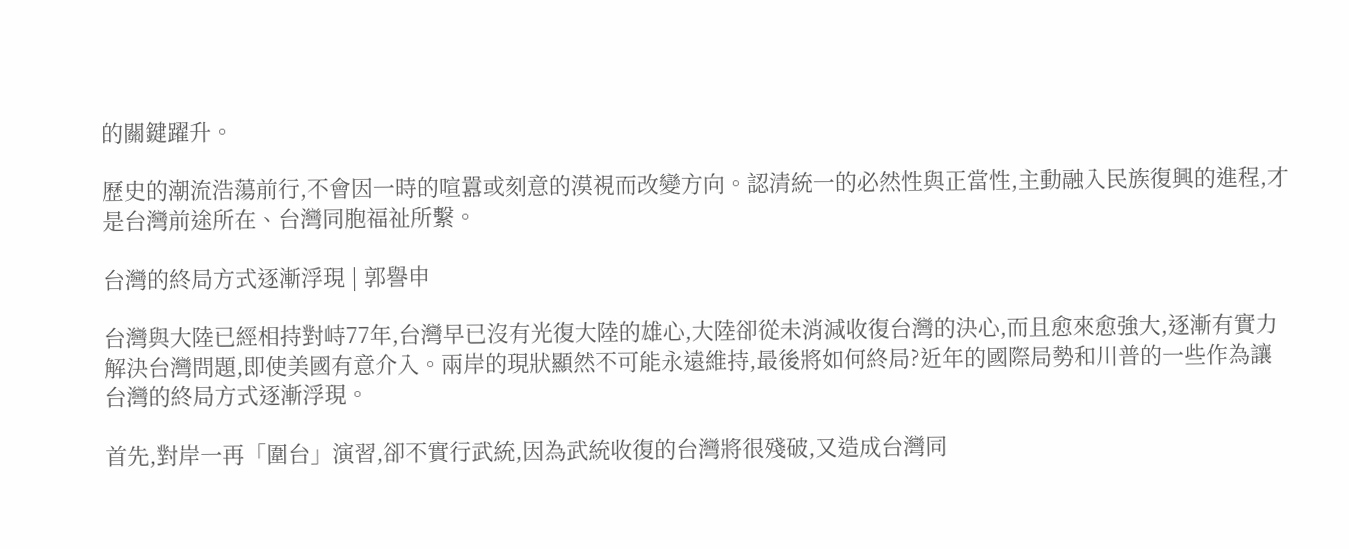的關鍵躍升。

歷史的潮流浩蕩前行,不會因一時的喧囂或刻意的漠視而改變方向。認清統一的必然性與正當性,主動融入民族復興的進程,才是台灣前途所在、台灣同胞福祉所繫。

台灣的終局方式逐漸浮現 | 郭譽申

台灣與大陸已經相持對峙77年,台灣早已沒有光復大陸的雄心,大陸卻從未消減收復台灣的決心,而且愈來愈強大,逐漸有實力解決台灣問題,即使美國有意介入。兩岸的現狀顯然不可能永遠維持,最後將如何終局?近年的國際局勢和川普的一些作為讓台灣的終局方式逐漸浮現。

首先,對岸一再「圍台」演習,卻不實行武統,因為武統收復的台灣將很殘破,又造成台灣同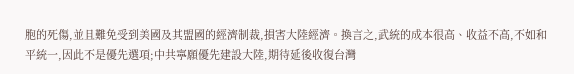胞的死傷,並且難免受到美國及其盟國的經濟制裁,損害大陸經濟。換言之,武統的成本很高、收益不高,不如和平統一,因此不是優先選項;中共寧願優先建設大陸,期待延後收復台灣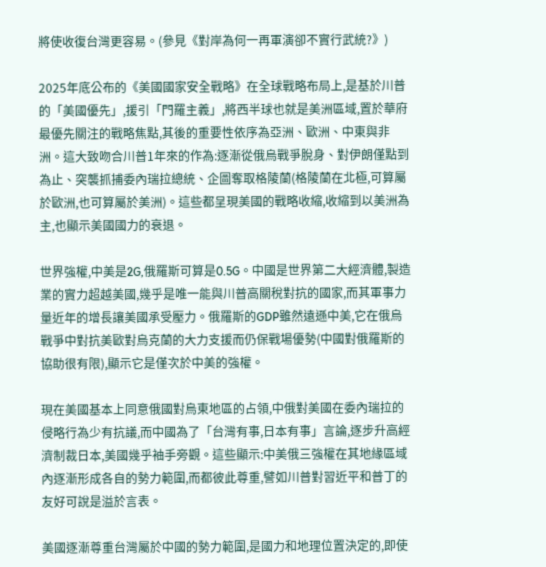將使收復台灣更容易。(參見《對岸為何一再軍演卻不實行武統?》)

2025年底公布的《美國國家安全戰略》在全球戰略布局上,是基於川普的「美國優先」,援引「門羅主義」,將西半球也就是美洲區域,置於華府最優先關注的戰略焦點,其後的重要性依序為亞洲、歐洲、中東與非洲。這大致吻合川普1年來的作為:逐漸從俄烏戰爭脫身、對伊朗僅點到為止、突襲抓捕委內瑞拉總統、企圖奪取格陵蘭(格陵蘭在北極,可算屬於歐洲,也可算屬於美洲)。這些都呈現美國的戰略收縮,收縮到以美洲為主,也顯示美國國力的衰退。

世界強權,中美是2G,俄羅斯可算是0.5G。中國是世界第二大經濟體,製造業的實力超越美國,幾乎是唯一能與川普高關稅對抗的國家,而其軍事力量近年的增長讓美國承受壓力。俄羅斯的GDP雖然遠遜中美,它在俄烏戰爭中對抗美歐對烏克蘭的大力支援而仍保戰場優勢(中國對俄羅斯的協助很有限),顯示它是僅次於中美的強權。

現在美國基本上同意俄國對烏東地區的占領,中俄對美國在委內瑞拉的侵略行為少有抗議,而中國為了「台灣有事,日本有事」言論,逐步升高經濟制裁日本,美國幾乎袖手旁觀。這些顯示:中美俄三強權在其地緣區域內逐漸形成各自的勢力範圍,而都彼此尊重,譬如川普對習近平和普丁的友好可說是溢於言表。

美國逐漸尊重台灣屬於中國的勢力範圍,是國力和地理位置決定的,即使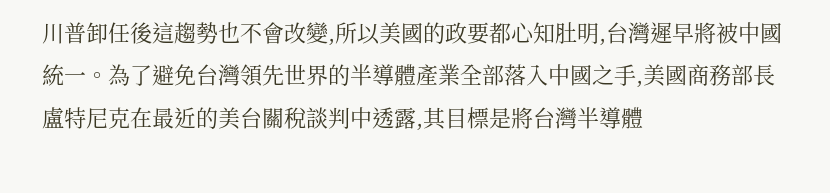川普卸任後這趨勢也不會改變,所以美國的政要都心知肚明,台灣遲早將被中國統一。為了避免台灣領先世界的半導體產業全部落入中國之手,美國商務部長盧特尼克在最近的美台關稅談判中透露,其目標是將台灣半導體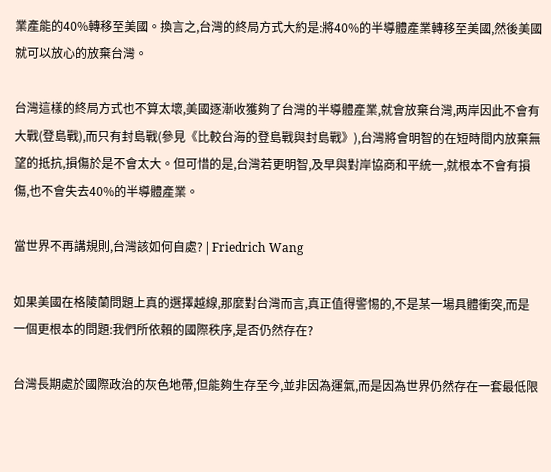業產能的40%轉移至美國。換言之,台灣的終局方式大約是:將40%的半導體產業轉移至美國,然後美國就可以放心的放棄台灣。

台灣這樣的終局方式也不算太壞,美國逐漸收獲夠了台灣的半導體產業,就會放棄台灣,两岸因此不會有大戰(登島戰),而只有封島戰(參見《比較台海的登島戰與封島戰》),台灣將會明智的在短時間内放棄無望的抵抗,損傷於是不會太大。但可惜的是,台灣若更明智,及早與對岸協商和平統一,就根本不會有損傷,也不會失去40%的半導體產業。

當世界不再講規則,台灣該如何自處? | Friedrich Wang

如果美國在格陵蘭問題上真的選擇越線,那麼對台灣而言,真正值得警惕的,不是某一場具體衝突,而是一個更根本的問題:我們所依賴的國際秩序,是否仍然存在?

台灣長期處於國際政治的灰色地帶,但能夠生存至今,並非因為運氣,而是因為世界仍然存在一套最低限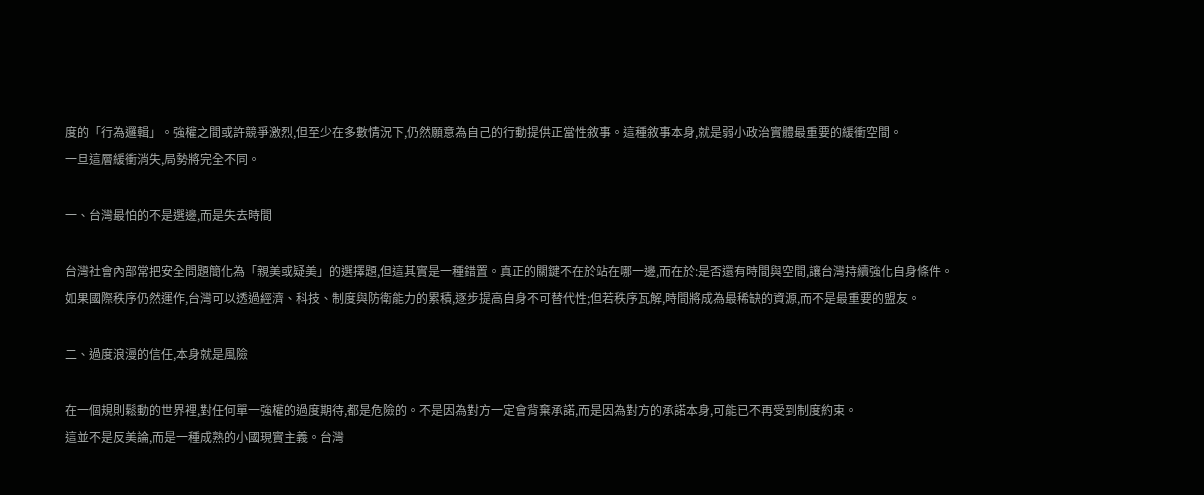度的「行為邏輯」。強權之間或許競爭激烈,但至少在多數情況下,仍然願意為自己的行動提供正當性敘事。這種敘事本身,就是弱小政治實體最重要的緩衝空間。
一旦這層緩衝消失,局勢將完全不同。

一、台灣最怕的不是選邊,而是失去時間

台灣社會內部常把安全問題簡化為「親美或疑美」的選擇題,但這其實是一種錯置。真正的關鍵不在於站在哪一邊,而在於:是否還有時間與空間,讓台灣持續強化自身條件。
如果國際秩序仍然運作,台灣可以透過經濟、科技、制度與防衛能力的累積,逐步提高自身不可替代性;但若秩序瓦解,時間將成為最稀缺的資源,而不是最重要的盟友。

二、過度浪漫的信任,本身就是風險

在一個規則鬆動的世界裡,對任何單一強權的過度期待,都是危險的。不是因為對方一定會背棄承諾,而是因為對方的承諾本身,可能已不再受到制度約束。
這並不是反美論,而是一種成熟的小國現實主義。台灣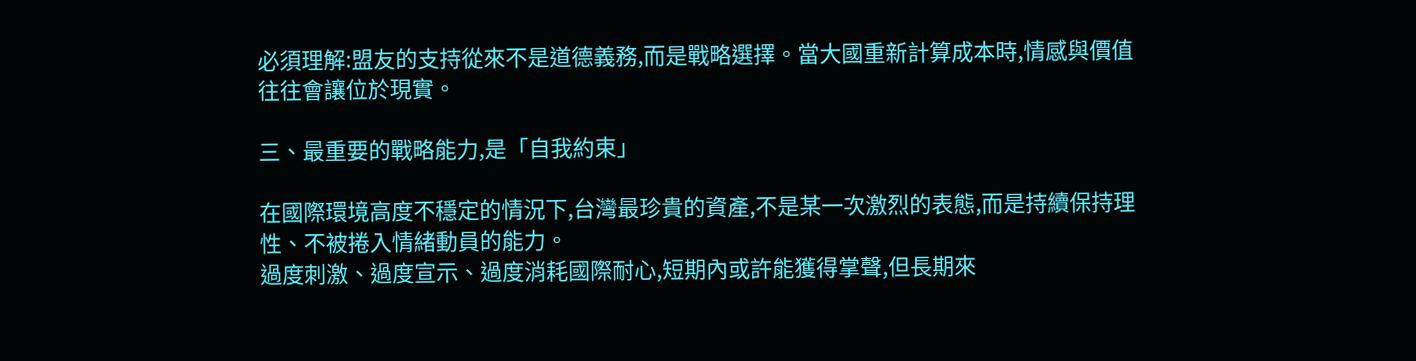必須理解:盟友的支持從來不是道德義務,而是戰略選擇。當大國重新計算成本時,情感與價值往往會讓位於現實。

三、最重要的戰略能力,是「自我約束」

在國際環境高度不穩定的情況下,台灣最珍貴的資產,不是某一次激烈的表態,而是持續保持理性、不被捲入情緒動員的能力。
過度刺激、過度宣示、過度消耗國際耐心,短期內或許能獲得掌聲,但長期來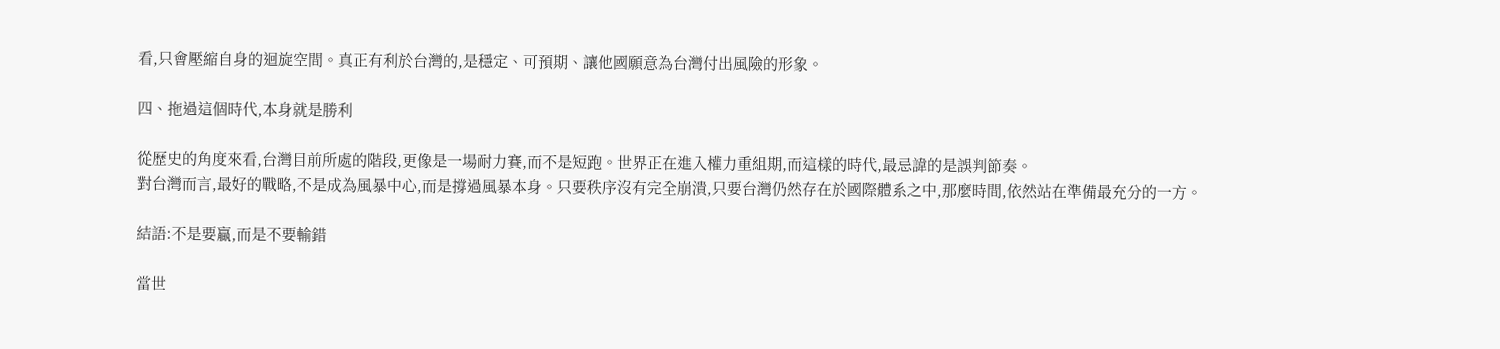看,只會壓縮自身的迴旋空間。真正有利於台灣的,是穩定、可預期、讓他國願意為台灣付出風險的形象。

四、拖過這個時代,本身就是勝利

從歷史的角度來看,台灣目前所處的階段,更像是一場耐力賽,而不是短跑。世界正在進入權力重組期,而這樣的時代,最忌諱的是誤判節奏。
對台灣而言,最好的戰略,不是成為風暴中心,而是撐過風暴本身。只要秩序沒有完全崩潰,只要台灣仍然存在於國際體系之中,那麼時間,依然站在準備最充分的一方。

結語:不是要贏,而是不要輸錯

當世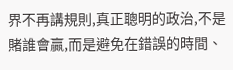界不再講規則,真正聰明的政治,不是賭誰會贏,而是避免在錯誤的時間、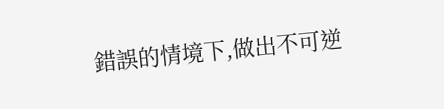錯誤的情境下,做出不可逆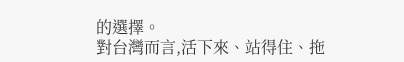的選擇。
對台灣而言,活下來、站得住、拖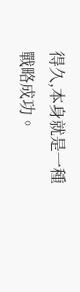得久,本身就是一種戰略成功。